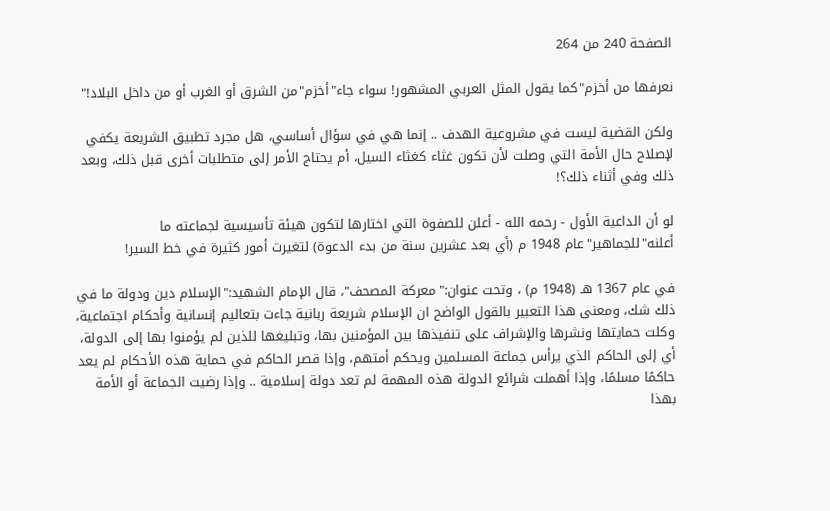الصفحة 240 من 264

نعرفها من أخزم"كما يقول المثل العربي المشهور! سواء جاء"أخزم"من الشرق أو الغرب أو من داخل البلاد!"

ولكن القضية ليست في مشروعية الهدف .. إنما هي في سؤال أساسي، هل مجرد تطبيق الشريعة يكفي لإصلاح حال الأمة التي وصلت لأن تكون غثاء كغثاء السيل، أم يحتاج الأمر إلى متطلبات أخرى قبل ذلك، وبعد ذلك وفي أثناء ذلك؟!

لو أن الداعية الأول - رحمه الله - أعلن للصفوة التي اختارها لتكون هيئة تأسيسية لجماعته ما أعلنه"للجماهير"عام 1948 م (أي بعد عشرين سنة من بدء الدعوة) لتغيرت أمور كثيرة في خط السير!

في عام 1367 هـ (1948 م) ، وتحت عنوان:"معركة المصحف"، قال الإمام الشهيد:"الإسلام دين ودولة ما في ذلك شك، ومعنى هذا التعبير بالقول الواضح ان الإسلام شريعة ربانية جاءت بتعاليم إنسانية وأحكام اجتماعية، وكلت حمايتها ونشرها والإشراف على تنفيذها بين المؤمنين بها، وتبليغها للذين لم يؤمنوا بها إلى الدولة، أي إلى الحاكم الذي يرأس جماعة المسلمين ويحكم أمتهم، وإذا قصر الحاكم في حماية هذه الأحكام لم يعد حاكمًا مسلمًا، وإذا أهملت شرائع الدولة هذه المهمة لم تعد دولة إسلامية .. وإذا رضيت الجماعة أو الأمة بهذا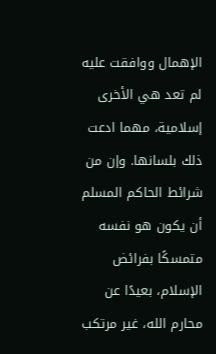الإهمال ووافقت عليه لم تعد هي الأخرى إسلامية، مهما ادعت ذلك بلسانها. وإن من شرائط الحاكم المسلم أن يكون هو نفسه متمسكًا بفرائض الإسلام، بعيدًا عن محارم الله، غير مرتكب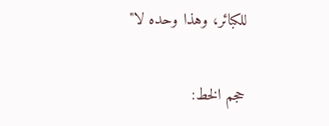للكبائر، وهذا وحده لا"

حجم الخط: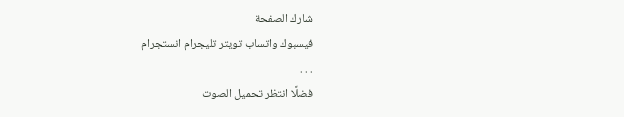شارك الصفحة
فيسبوك واتساب تويتر تليجرام انستجرام
. . .
فضلًا انتظر تحميل الصوت